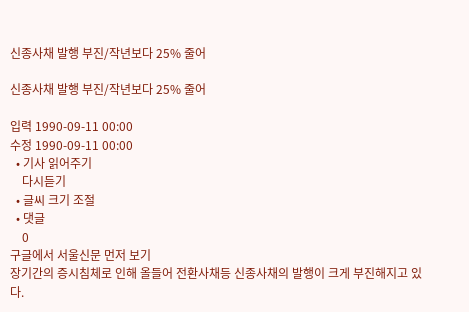신종사채 발행 부진/작년보다 25% 줄어

신종사채 발행 부진/작년보다 25% 줄어

입력 1990-09-11 00:00
수정 1990-09-11 00:00
  • 기사 읽어주기
    다시듣기
  • 글씨 크기 조절
  • 댓글
    0
구글에서 서울신문 먼저 보기
장기간의 증시침체로 인해 올들어 전환사채등 신종사채의 발행이 크게 부진해지고 있다.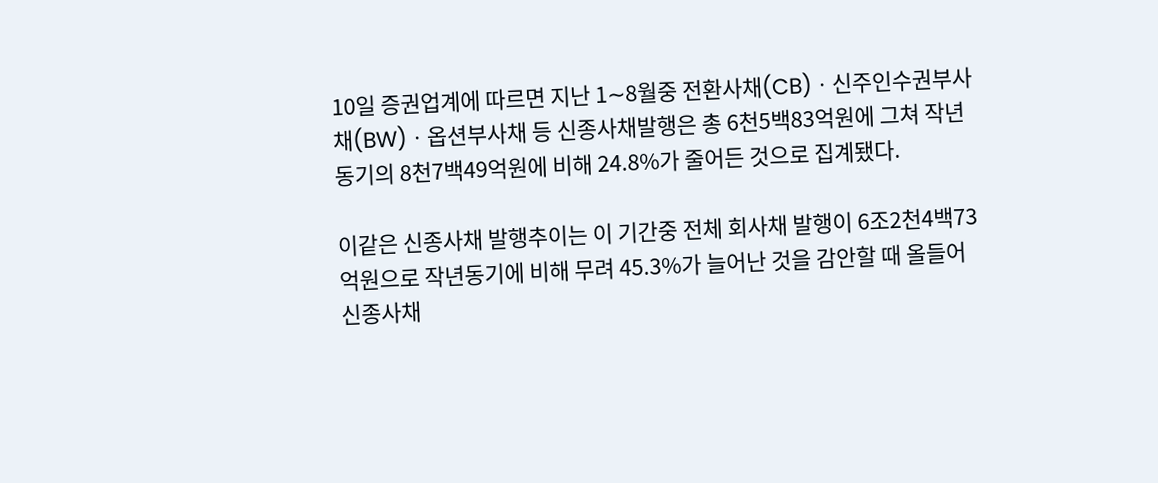10일 증권업계에 따르면 지난 1∼8월중 전환사채(CB)ㆍ신주인수권부사채(BW)ㆍ옵션부사채 등 신종사채발행은 총 6천5백83억원에 그쳐 작년동기의 8천7백49억원에 비해 24.8%가 줄어든 것으로 집계됐다.

이같은 신종사채 발행추이는 이 기간중 전체 회사채 발행이 6조2천4백73억원으로 작년동기에 비해 무려 45.3%가 늘어난 것을 감안할 때 올들어 신종사채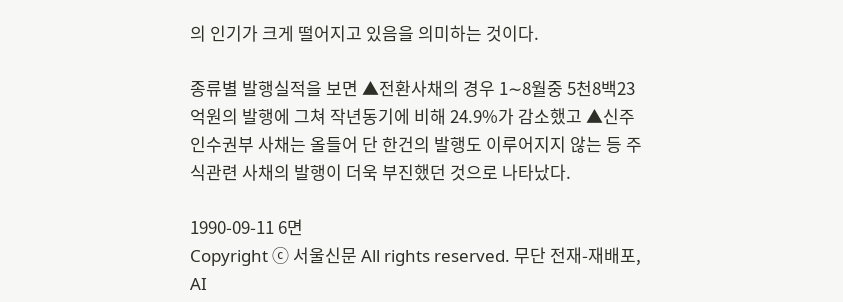의 인기가 크게 떨어지고 있음을 의미하는 것이다.

종류별 발행실적을 보면 ▲전환사채의 경우 1∼8월중 5천8백23억원의 발행에 그쳐 작년동기에 비해 24.9%가 감소했고 ▲신주인수권부 사채는 올들어 단 한건의 발행도 이루어지지 않는 등 주식관련 사채의 발행이 더욱 부진했던 것으로 나타났다.

1990-09-11 6면
Copyright ⓒ 서울신문 All rights reserved. 무단 전재-재배포, AI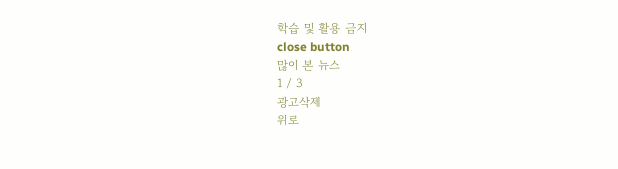학습 및 활용 금지
close button
많이 본 뉴스
1 / 3
광고삭제
위로